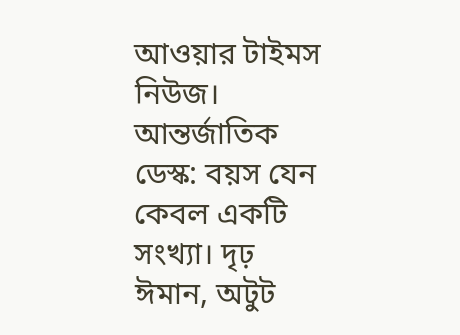আওয়ার টাইমস নিউজ।
আন্তর্জাতিক ডেস্ক: বয়স যেন কেবল একটি সংখ্যা। দৃঢ় ঈমান, অটুট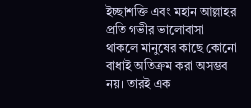ইচ্ছাশক্তি এবং মহান আল্লাহর প্রতি গভীর ভালোবাসা থাকলে মানুষের কাছে কোনো বাধাই অতিক্রম করা অসম্ভব নয়। তারই এক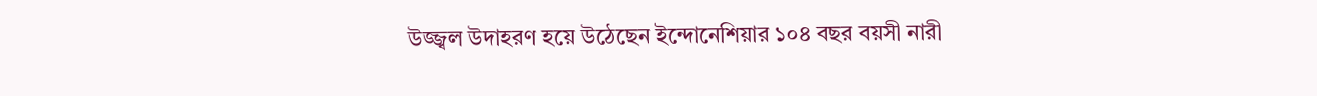উজ্জ্বল উদাহরণ হয়ে উঠেছেন ইন্দোনেশিয়ার ১০৪ বছর বয়সী নারী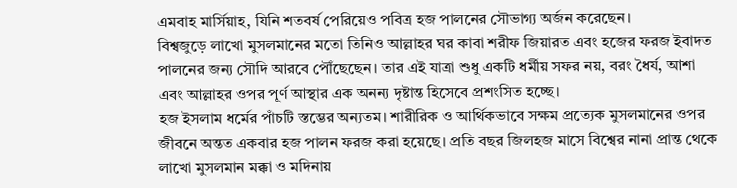এমবাহ মার্সিয়াহ, যিনি শতবর্ষ পেরিয়েও পবিত্র হজ পালনের সৌভাগ্য অর্জন করেছেন।
বিশ্বজুড়ে লাখো মুসলমানের মতো তিনিও আল্লাহর ঘর কাবা শরীফ জিয়ারত এবং হজের ফরজ ইবাদত পালনের জন্য সৌদি আরবে পৌঁছেছেন। তার এই যাত্রা শুধু একটি ধর্মীয় সফর নয়, বরং ধৈর্য, আশা এবং আল্লাহর ওপর পূর্ণ আস্থার এক অনন্য দৃষ্টান্ত হিসেবে প্রশংসিত হচ্ছে।
হজ ইসলাম ধর্মের পাঁচটি স্তম্ভের অন্যতম। শারীরিক ও আর্থিকভাবে সক্ষম প্রত্যেক মুসলমানের ওপর জীবনে অন্তত একবার হজ পালন ফরজ করা হয়েছে। প্রতি বছর জিলহজ মাসে বিশ্বের নানা প্রান্ত থেকে লাখো মুসলমান মক্কা ও মদিনায়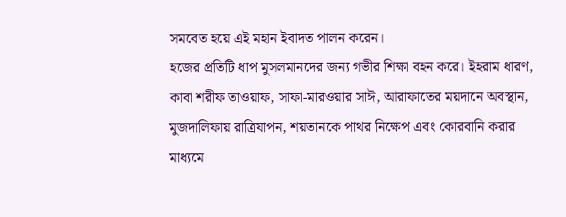সমবেত হয়ে এই মহান ইবাদত পালন করেন।
হজের প্রতিটি ধাপ মুসলমানদের জন্য গভীর শিক্ষা বহন করে। ইহরাম ধারণ, কাবা শরীফ তাওয়াফ, সাফা-মারওয়ার সাঈ, আরাফাতের ময়দানে অবস্থান, মুজদালিফায় রাত্রিযাপন, শয়তানকে পাথর নিক্ষেপ এবং কোরবানি করার মাধ্যমে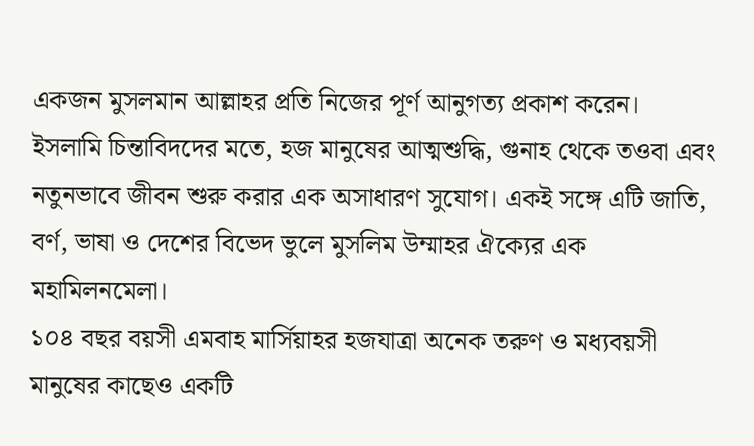একজন মুসলমান আল্লাহর প্রতি নিজের পূর্ণ আনুগত্য প্রকাশ করেন।
ইসলামি চিন্তাবিদদের মতে, হজ মানুষের আত্মশুদ্ধি, গুনাহ থেকে তওবা এবং নতুনভাবে জীবন শুরু করার এক অসাধারণ সুযোগ। একই সঙ্গে এটি জাতি, বর্ণ, ভাষা ও দেশের বিভেদ ভুলে মুসলিম উম্মাহর ঐক্যের এক মহামিলনমেলা।
১০৪ বছর বয়সী এমবাহ মার্সিয়াহর হজযাত্রা অনেক তরুণ ও মধ্যবয়সী মানুষের কাছেও একটি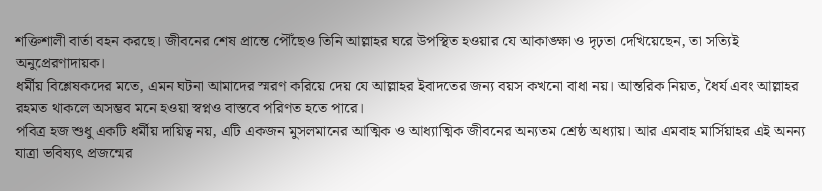শক্তিশালী বার্তা বহন করছে। জীবনের শেষ প্রান্তে পৌঁছেও তিনি আল্লাহর ঘরে উপস্থিত হওয়ার যে আকাঙ্ক্ষা ও দৃঢ়তা দেখিয়েছেন, তা সত্যিই অনুপ্রেরণাদায়ক।
ধর্মীয় বিশ্লেষকদের মতে, এমন ঘটনা আমাদের স্মরণ করিয়ে দেয় যে আল্লাহর ইবাদতের জন্য বয়স কখনো বাধা নয়। আন্তরিক নিয়ত, ধৈর্য এবং আল্লাহর রহমত থাকলে অসম্ভব মনে হওয়া স্বপ্নও বাস্তবে পরিণত হতে পারে।
পবিত্র হজ শুধু একটি ধর্মীয় দায়িত্ব নয়, এটি একজন মুসলমানের আত্মিক ও আধ্যাত্মিক জীবনের অন্যতম শ্রেষ্ঠ অধ্যায়। আর এমবাহ মার্সিয়াহর এই অনন্য যাত্রা ভবিষ্যৎ প্রজন্মের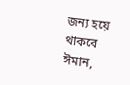জন্য হয়ে থাকবে ঈমান,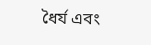ধৈর্য এবং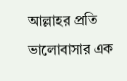আল্লাহর প্রতি ভালোবাসার এক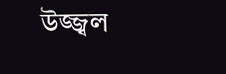উজ্জ্বল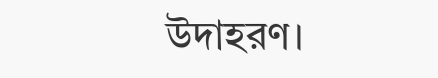উদাহরণ।